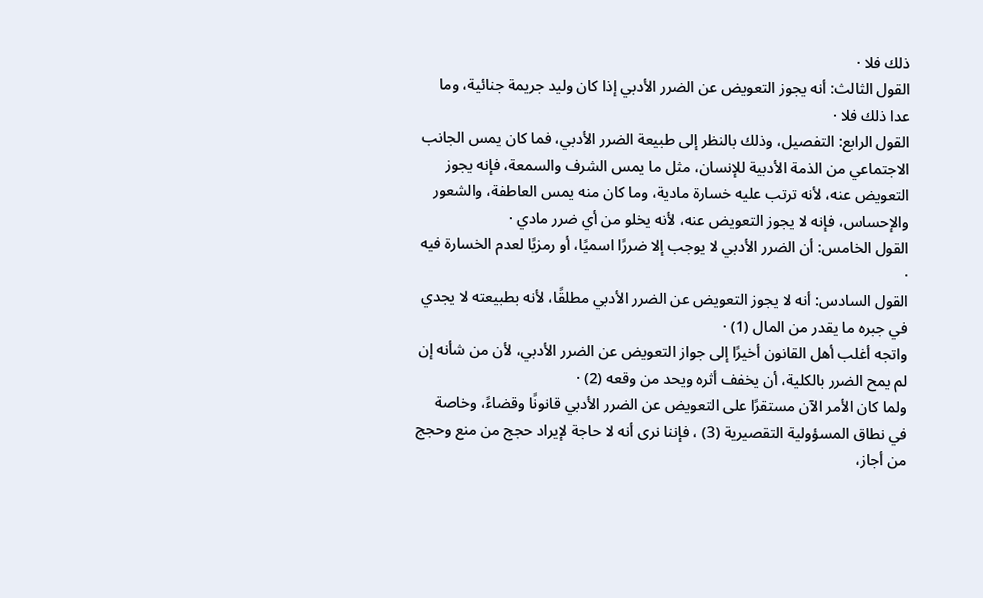ذلك فلا ·
القول الثالث: أنه يجوز التعويض عن الضرر الأدبي إذا كان وليد جريمة جنائية، وما عدا ذلك فلا ·
القول الرابع: التفصيل، وذلك بالنظر إلى طبيعة الضرر الأدبي، فما كان يمس الجانب الاجتماعي من الذمة الأدبية للإنسان، مثل ما يمس الشرف والسمعة، فإنه يجوز التعويض عنه، لأنه ترتب عليه خسارة مادية، وما كان منه يمس العاطفة، والشعور والإحساس، فإنه لا يجوز التعويض عنه، لأنه يخلو من أي ضرر مادي ·
القول الخامس: أن الضرر الأدبي لا يوجب إلا ضررًا اسميًا، أو رمزيًا لعدم الخسارة فيه ·
القول السادس: أنه لا يجوز التعويض عن الضرر الأدبي مطلقًا، لأنه بطبيعته لا يجدي في جبره ما يقدر من المال (1) ·
واتجه أغلب أهل القانون أخيرًا إلى جواز التعويض عن الضرر الأدبي، لأن من شأنه إن لم يمح الضرر بالكلية، أن يخفف أثره ويحد من وقعه (2) ·
ولما كان الأمر الآن مستقرًا على التعويض عن الضرر الأدبي قانونًا وقضاءً، وخاصة في نطاق المسؤولية التقصيرية (3) ، فإننا نرى أنه لا حاجة لإيراد حجج من منع وحجج من أجاز،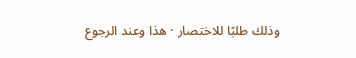وذلك طلبًا للاختصار · هذا وعند الرجوع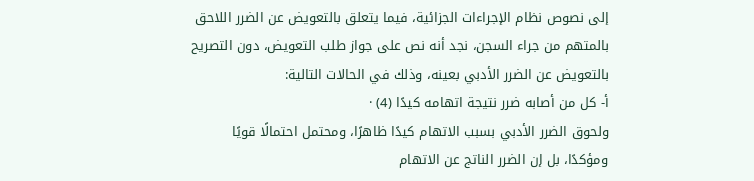إلى نصوص نظام الإجراءات الجزائية، فيما يتعلق بالتعويض عن الضرر اللاحق بالمتهم من جراء السجن، نجد أنه نص على جواز طلب التعويض، دون التصريح بالتعويض عن الضرر الأدبي بعينه، وذلك في الحالات التالية:
أ- كل من أصابه ضرر نتيجة اتهامه كيدًا (4) ·
ولحوق الضرر الأدبي بسبب الاتهام كيدًا ظاهرًا، ومحتمل احتمالًا قويًا ومؤكدًا، بل إن الضرر الناتج عن الاتهام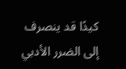كيدًا قد ينصرف إلى الضرر الأدبي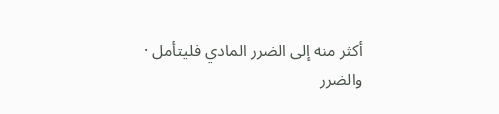أكثر منه إلى الضرر المادي فليتأمل ·
والضرر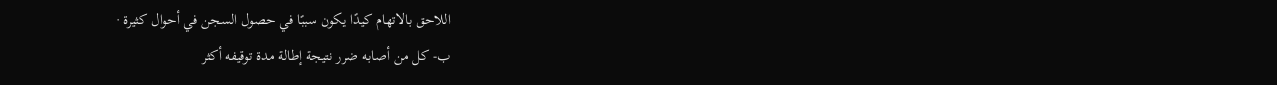اللاحق بالاتهام كيدًا يكون سببًا في حصول السجن في أحوال كثيرة ·
ب- كل من أصابه ضرر نتيجة إطالة مدة توقيفه أكثر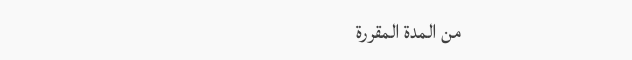من المدة المقررة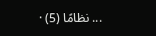... نظامًا (5) ·